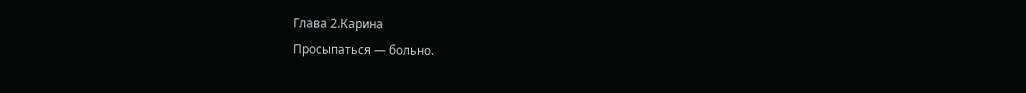Глава 2.Карина
Просыпаться — больно.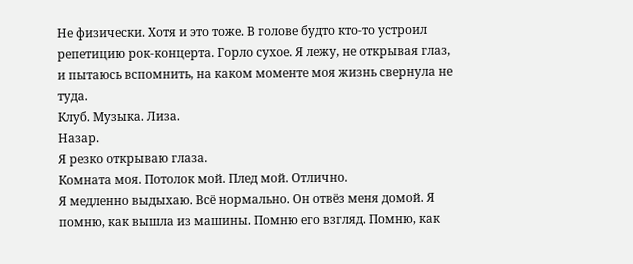Не физически. Хотя и это тоже. В голове будто кто-то устроил репетицию рок-концерта. Горло сухое. Я лежу, не открывая глаз, и пытаюсь вспомнить, на каком моменте моя жизнь свернула не туда.
Клуб. Музыка. Лиза.
Назар.
Я резко открываю глаза.
Комната моя. Потолок мой. Плед мой. Отлично.
Я медленно выдыхаю. Всё нормально. Он отвёз меня домой. Я помню, как вышла из машины. Помню его взгляд. Помню, как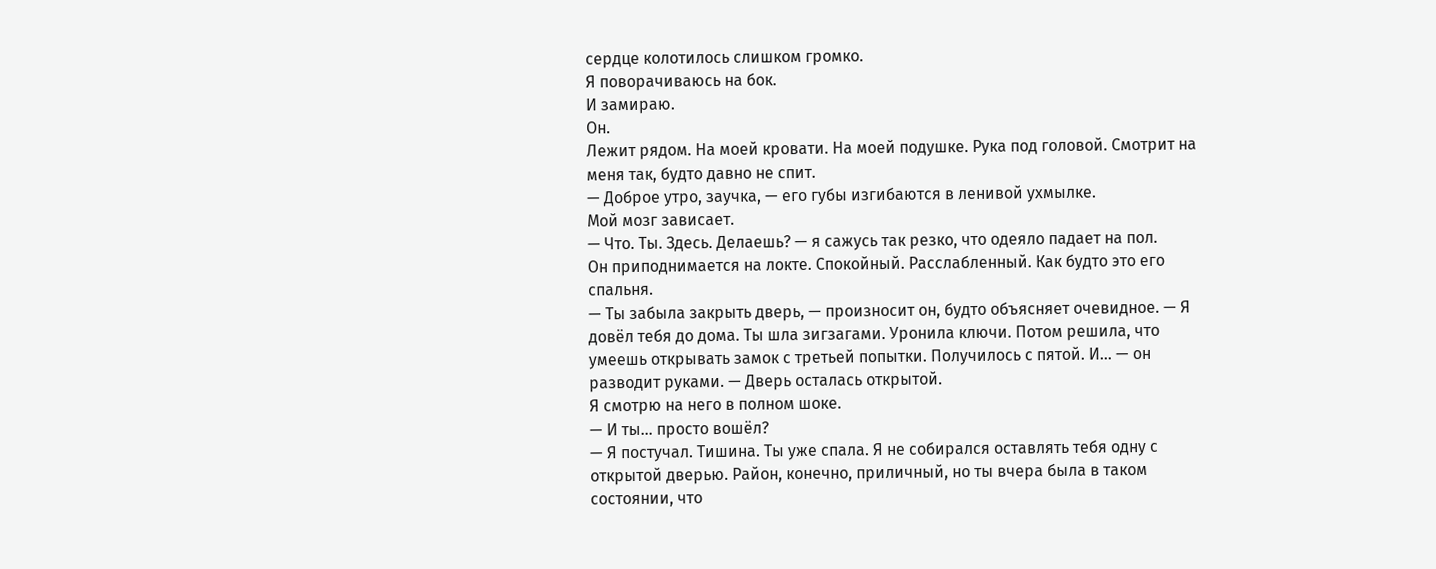сердце колотилось слишком громко.
Я поворачиваюсь на бок.
И замираю.
Он.
Лежит рядом. На моей кровати. На моей подушке. Рука под головой. Смотрит на меня так, будто давно не спит.
— Доброе утро, заучка, — его губы изгибаются в ленивой ухмылке.
Мой мозг зависает.
— Что. Ты. Здесь. Делаешь? — я сажусь так резко, что одеяло падает на пол.
Он приподнимается на локте. Спокойный. Расслабленный. Как будто это его спальня.
— Ты забыла закрыть дверь, — произносит он, будто объясняет очевидное. — Я довёл тебя до дома. Ты шла зигзагами. Уронила ключи. Потом решила, что умеешь открывать замок с третьей попытки. Получилось с пятой. И… — он разводит руками. — Дверь осталась открытой.
Я смотрю на него в полном шоке.
— И ты… просто вошёл?
— Я постучал. Тишина. Ты уже спала. Я не собирался оставлять тебя одну с открытой дверью. Район, конечно, приличный, но ты вчера была в таком состоянии, что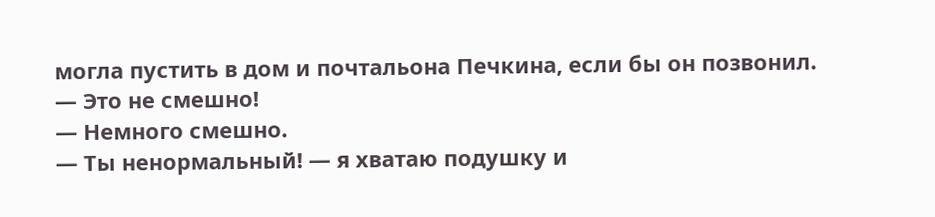могла пустить в дом и почтальона Печкина, если бы он позвонил.
— Это не смешно!
— Немного смешно.
— Ты ненормальный! — я хватаю подушку и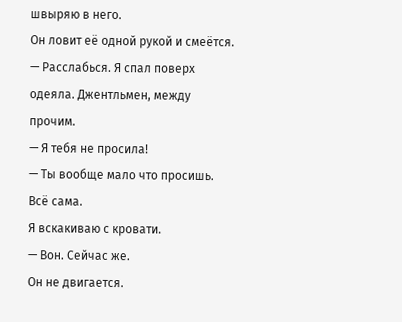швыряю в него.
Он ловит её одной рукой и смеётся.
— Расслабься. Я спал поверх одеяла. Джентльмен, между прочим.
— Я тебя не просила!
— Ты вообще мало что просишь. Всё сама.
Я вскакиваю с кровати.
— Вон. Сейчас же.
Он не двигается.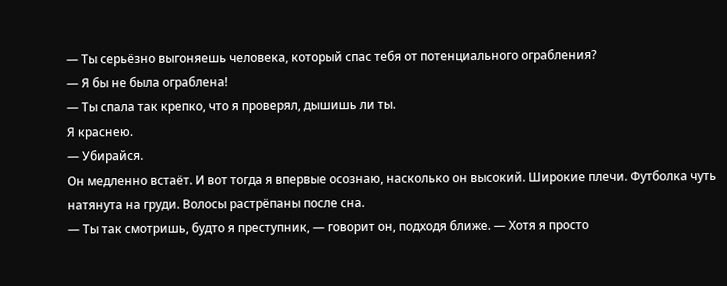— Ты серьёзно выгоняешь человека, который спас тебя от потенциального ограбления?
— Я бы не была ограблена!
— Ты спала так крепко, что я проверял, дышишь ли ты.
Я краснею.
— Убирайся.
Он медленно встаёт. И вот тогда я впервые осознаю, насколько он высокий. Широкие плечи. Футболка чуть натянута на груди. Волосы растрёпаны после сна.
— Ты так смотришь, будто я преступник, — говорит он, подходя ближе. — Хотя я просто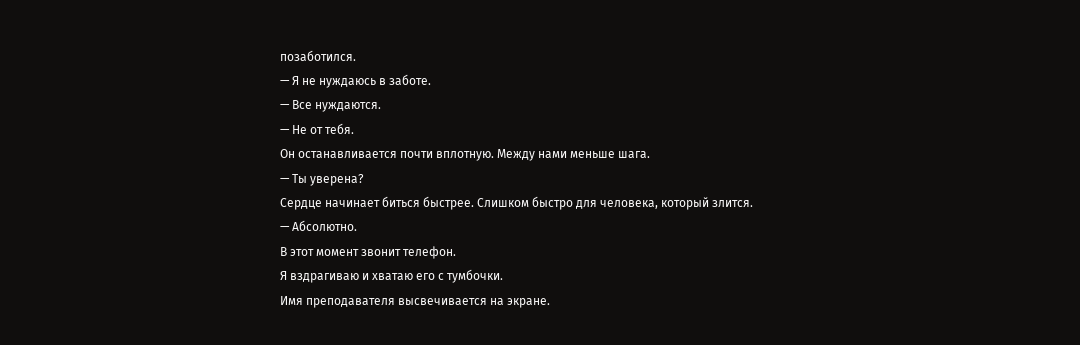позаботился.
— Я не нуждаюсь в заботе.
— Все нуждаются.
— Не от тебя.
Он останавливается почти вплотную. Между нами меньше шага.
— Ты уверена?
Сердце начинает биться быстрее. Слишком быстро для человека, который злится.
— Абсолютно.
В этот момент звонит телефон.
Я вздрагиваю и хватаю его с тумбочки.
Имя преподавателя высвечивается на экране.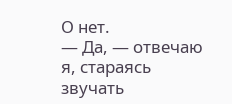О нет.
— Да, — отвечаю я, стараясь звучать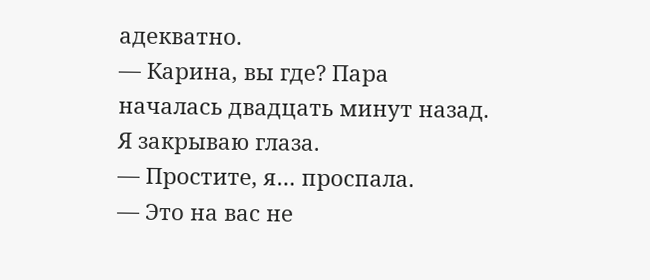адекватно.
— Карина, вы где? Пара началась двадцать минут назад.
Я закрываю глаза.
— Простите, я… проспала.
— Это на вас не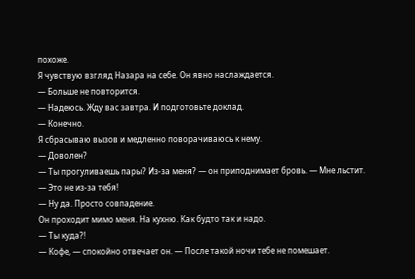похоже.
Я чувствую взгляд Назара на себе. Он явно наслаждается.
— Больше не повторится.
— Надеюсь. Жду вас завтра. И подготовьте доклад.
— Конечно.
Я сбрасываю вызов и медленно поворачиваюсь к нему.
— Доволен?
— Ты прогуливаешь пары? Из-за меня? — он приподнимает бровь. — Мне льстит.
— Это не из-за тебя!
— Ну да. Просто совпадение.
Он проходит мимо меня. На кухню. Как будто так и надо.
— Ты куда?!
— Кофе, — спокойно отвечает он. — После такой ночи тебе не помешает.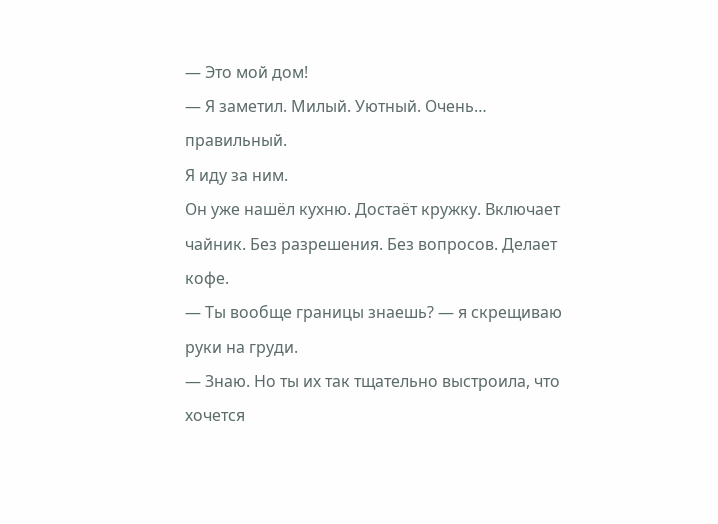— Это мой дом!
— Я заметил. Милый. Уютный. Очень… правильный.
Я иду за ним.
Он уже нашёл кухню. Достаёт кружку. Включает чайник. Без разрешения. Без вопросов. Делает кофе.
— Ты вообще границы знаешь? — я скрещиваю руки на груди.
— Знаю. Но ты их так тщательно выстроила, что хочется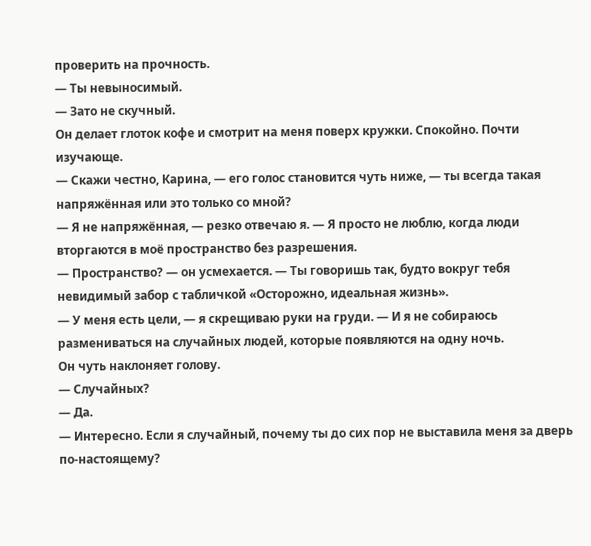проверить на прочность.
— Ты невыносимый.
— Зато не скучный.
Он делает глоток кофе и смотрит на меня поверх кружки. Спокойно. Почти изучающе.
— Скажи честно, Карина, — его голос становится чуть ниже, — ты всегда такая напряжённая или это только со мной?
— Я не напряжённая, — резко отвечаю я. — Я просто не люблю, когда люди вторгаются в моё пространство без разрешения.
— Пространство? — он усмехается. — Ты говоришь так, будто вокруг тебя невидимый забор с табличкой «Осторожно, идеальная жизнь».
— У меня есть цели, — я скрещиваю руки на груди. — И я не собираюсь размениваться на случайных людей, которые появляются на одну ночь.
Он чуть наклоняет голову.
— Случайных?
— Да.
— Интересно. Если я случайный, почему ты до сих пор не выставила меня за дверь по-настоящему?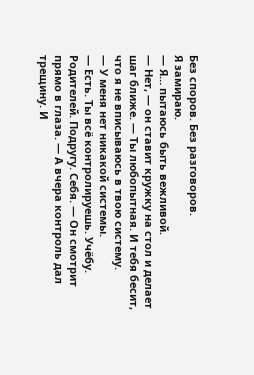Без споров. Без разговоров.
Я замираю.
— Я… пытаюсь быть вежливой.
— Нет, — он ставит кружку на стол и делает шаг ближе. — Ты любопытная. И тебя бесит, что я не вписываюсь в твою систему.
— У меня нет никакой системы.
— Есть. Ты всё контролируешь. Учёбу. Родителей. Подругу. Себя. — Он смотрит прямо в глаза. — А вчера контроль дал трещину. И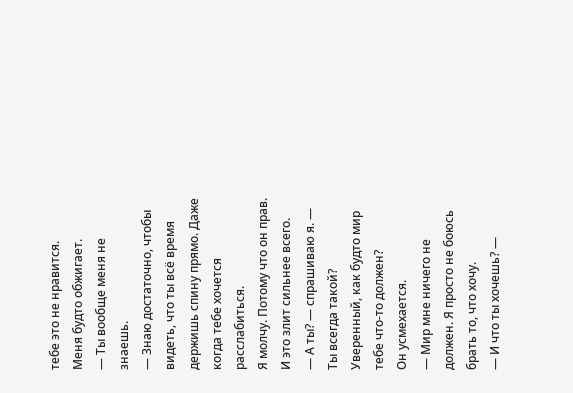тебе это не нравится.
Меня будто обжигает.
— Ты вообще меня не знаешь.
— Знаю достаточно, чтобы видеть, что ты всё время держишь спину прямо. Даже когда тебе хочется расслабиться.
Я молчу. Потому что он прав.
И это злит сильнее всего.
— А ты? — спрашиваю я. — Ты всегда такой? Уверенный, как будто мир тебе что-то должен?
Он усмехается.
— Мир мне ничего не должен. Я просто не боюсь брать то, что хочу.
— И что ты хочешь? —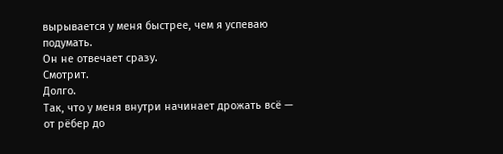вырывается у меня быстрее, чем я успеваю подумать.
Он не отвечает сразу.
Смотрит.
Долго.
Так, что у меня внутри начинает дрожать всё — от рёбер до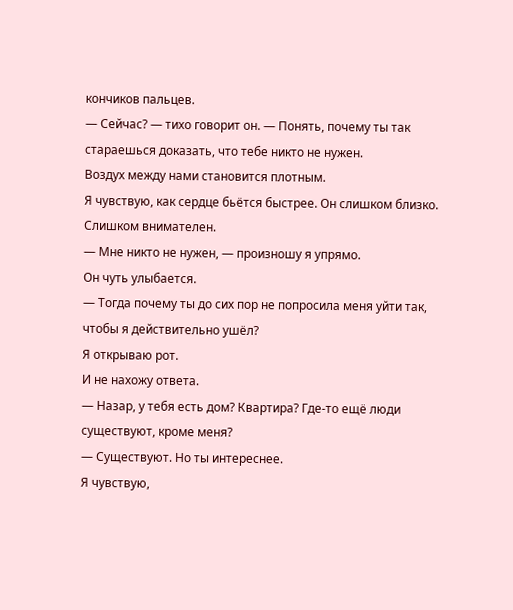кончиков пальцев.
— Сейчас? — тихо говорит он. — Понять, почему ты так стараешься доказать, что тебе никто не нужен.
Воздух между нами становится плотным.
Я чувствую, как сердце бьётся быстрее. Он слишком близко. Слишком внимателен.
— Мне никто не нужен, — произношу я упрямо.
Он чуть улыбается.
— Тогда почему ты до сих пор не попросила меня уйти так, чтобы я действительно ушёл?
Я открываю рот.
И не нахожу ответа.
— Назар, у тебя есть дом? Квартира? Где-то ещё люди существуют, кроме меня?
— Существуют. Но ты интереснее.
Я чувствую,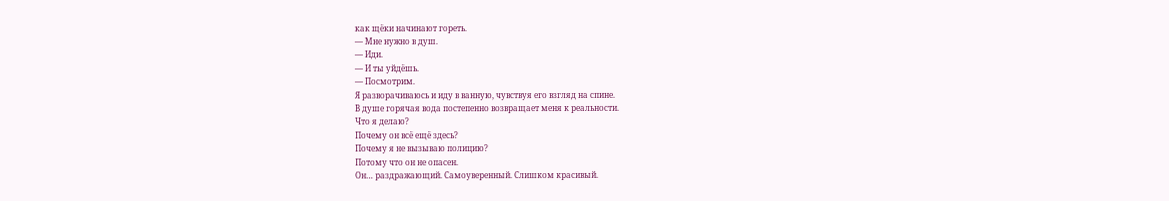как щёки начинают гореть.
— Мне нужно в душ.
— Иди.
— И ты уйдёшь.
— Посмотрим.
Я разворачиваюсь и иду в ванную, чувствуя его взгляд на спине.
В душе горячая вода постепенно возвращает меня к реальности.
Что я делаю?
Почему он всё ещё здесь?
Почему я не вызываю полицию?
Потому что он не опасен.
Он… раздражающий. Самоуверенный. Слишком красивый.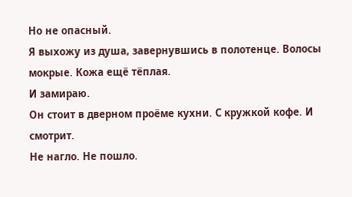Но не опасный.
Я выхожу из душа, завернувшись в полотенце. Волосы мокрые. Кожа ещё тёплая.
И замираю.
Он стоит в дверном проёме кухни. С кружкой кофе. И смотрит.
Не нагло. Не пошло.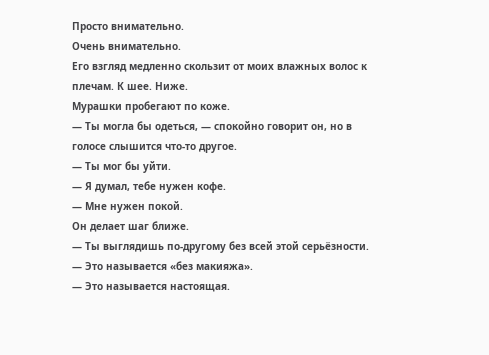Просто внимательно.
Очень внимательно.
Его взгляд медленно скользит от моих влажных волос к плечам. К шее. Ниже.
Мурашки пробегают по коже.
— Ты могла бы одеться, — спокойно говорит он, но в голосе слышится что-то другое.
— Ты мог бы уйти.
— Я думал, тебе нужен кофе.
— Мне нужен покой.
Он делает шаг ближе.
— Ты выглядишь по-другому без всей этой серьёзности.
— Это называется «без макияжа».
— Это называется настоящая.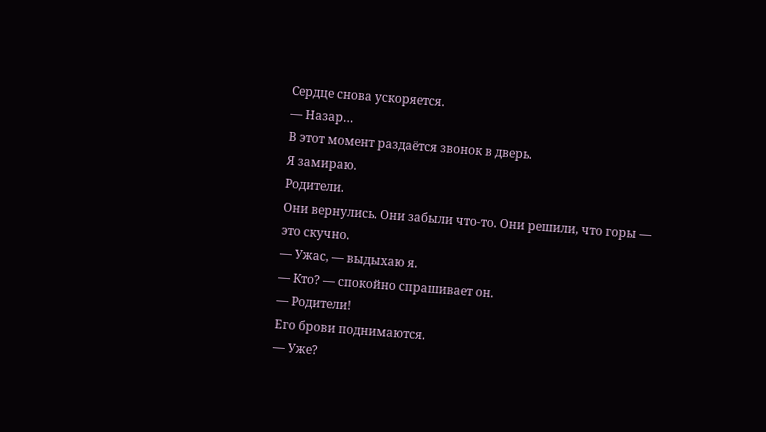Сердце снова ускоряется.
— Назар…
В этот момент раздаётся звонок в дверь.
Я замираю.
Родители.
Они вернулись. Они забыли что-то. Они решили, что горы — это скучно.
— Ужас, — выдыхаю я.
— Кто? — спокойно спрашивает он.
— Родители!
Его брови поднимаются.
— Уже?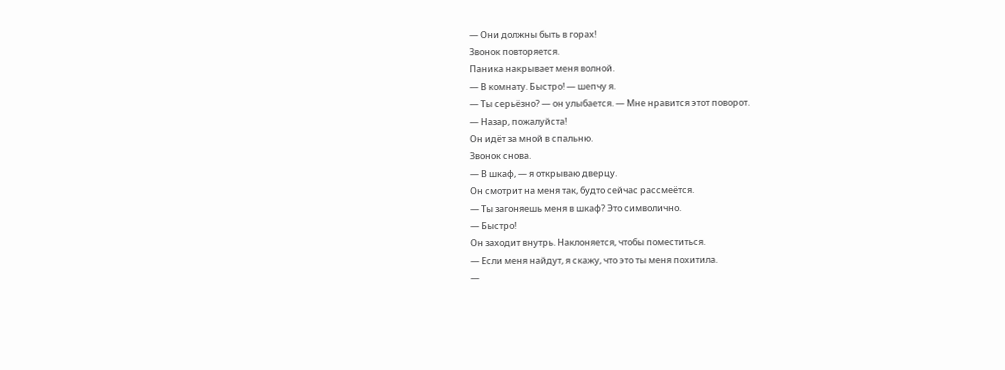— Они должны быть в горах!
Звонок повторяется.
Паника накрывает меня волной.
— В комнату. Быстро! — шепчу я.
— Ты серьёзно? — он улыбается. — Мне нравится этот поворот.
— Назар, пожалуйста!
Он идёт за мной в спальню.
Звонок снова.
— В шкаф, — я открываю дверцу.
Он смотрит на меня так, будто сейчас рассмеётся.
— Ты загоняешь меня в шкаф? Это символично.
— Быстро!
Он заходит внутрь. Наклоняется, чтобы поместиться.
— Если меня найдут, я скажу, что это ты меня похитила.
—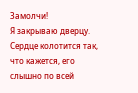Замолчи!
Я закрываю дверцу.
Сердце колотится так, что кажется, его слышно по всей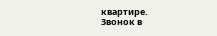квартире.
Звонок в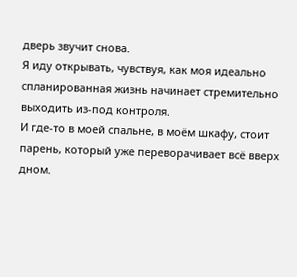дверь звучит снова.
Я иду открывать, чувствуя, как моя идеально спланированная жизнь начинает стремительно выходить из-под контроля.
И где-то в моей спальне, в моём шкафу, стоит парень, который уже переворачивает всё вверх дном.